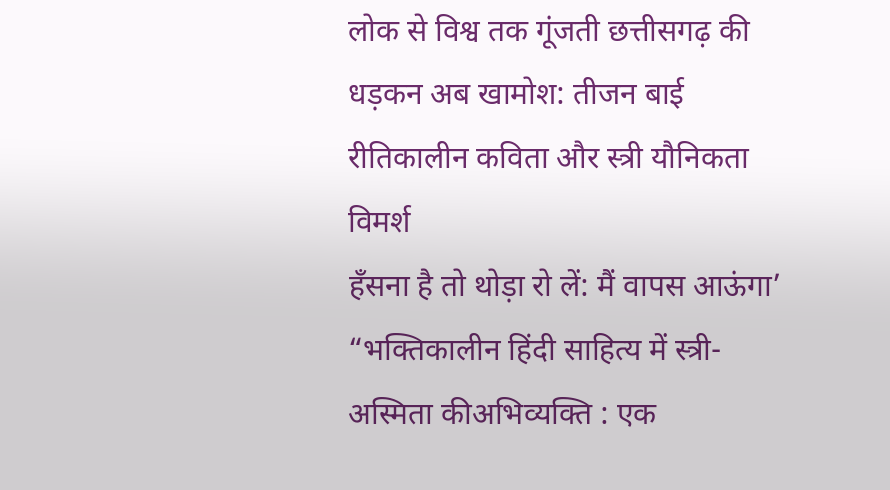लोक से विश्व तक गूंजती छत्तीसगढ़ की धड़कन अब खामोश: तीजन बाई
रीतिकालीन कविता और स्त्री यौनिकता विमर्श
हँसना है तो थोड़ा रो लें: मैं वापस आऊंगा’
“भक्तिकालीन हिंदी साहित्य में स्त्री-अस्मिता कीअभिव्यक्ति : एक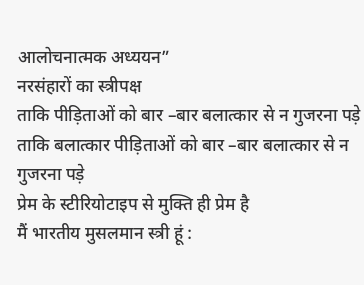आलोचनात्मक अध्ययन”
नरसंहारों का स्त्रीपक्ष
ताकि पीड़िताओं को बार –बार बलात्कार से न गुजरना पड़े
ताकि बलात्कार पीड़िताओं को बार –बार बलात्कार से न गुजरना पड़े
प्रेम के स्टीरियोटाइप से मुक्ति ही प्रेम है
मैं भारतीय मुसलमान स्त्री हूं :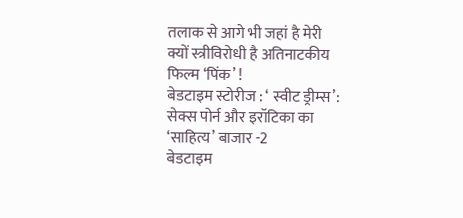तलाक से आगे भी जहां है मेरी
क्यों स्त्रीविरोधी है अतिनाटकीय फिल्म ‘पिंक’ !
बेडटाइम स्टोरीज : ‘ स्वीट ड्रीम्स’: सेक्स पोर्न और इरॉटिका का ‘साहित्य’ बाजार -2
बेडटाइम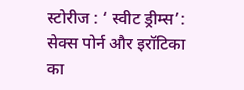स्टोरीज : ‘ स्वीट ड्रीम्स’: सेक्स पोर्न और इरॉटिका का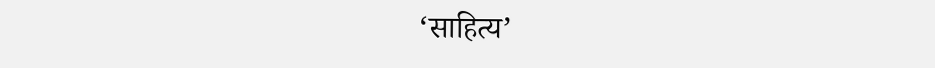‘साहित्य’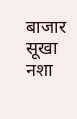बाजार
सूखा नशा